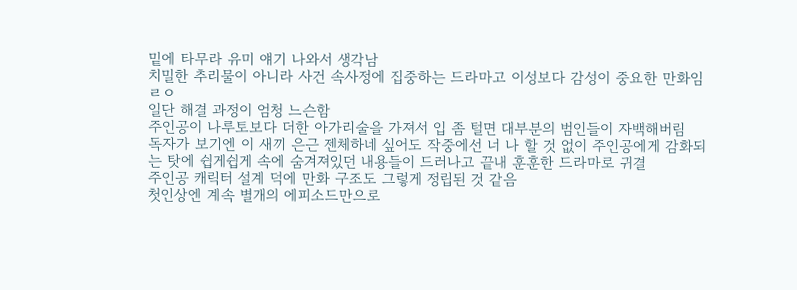밑에 타무라 유미 얘기 나와서 생각남
치밀한 추리물이 아니라 사건 속사정에 집중하는 드라마고 이성보다 감성이 중요한 만화임 ㄹㅇ
일단 해결 과정이 엄청 느슨함
주인공이 나루토보다 더한 아가리술을 가져서 입 좀 털면 대부분의 범인들이 자백해버림
독자가 보기엔 이 새끼 은근 젠체하네 싶어도 작중에선 너 나 할 것 없이 주인공에게 감화되는 탓에 쉽게쉽게 속에 숨겨져있던 내용들이 드러나고 끝내 훈훈한 드라마로 귀결
주인공 캐릭터 설계 덕에 만화 구조도 그렇게 정립된 것 같음
첫인상엔 계속 별개의 에피소드만으로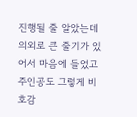진행될 줄 알았는데 의외로 큰 줄기가 있어서 마음에 들었고 주인공도 그렇게 비호감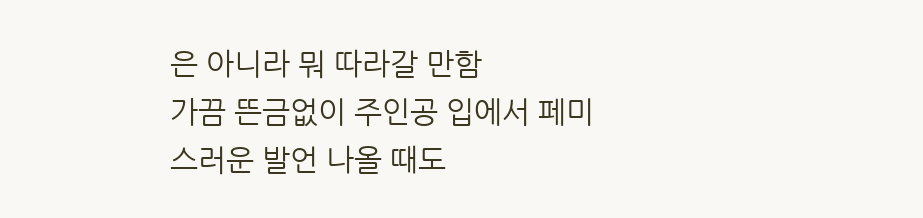은 아니라 뭐 따라갈 만함
가끔 뜬금없이 주인공 입에서 페미스러운 발언 나올 때도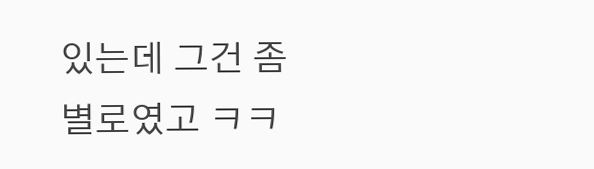있는데 그건 좀 별로였고 ㅋㅋ